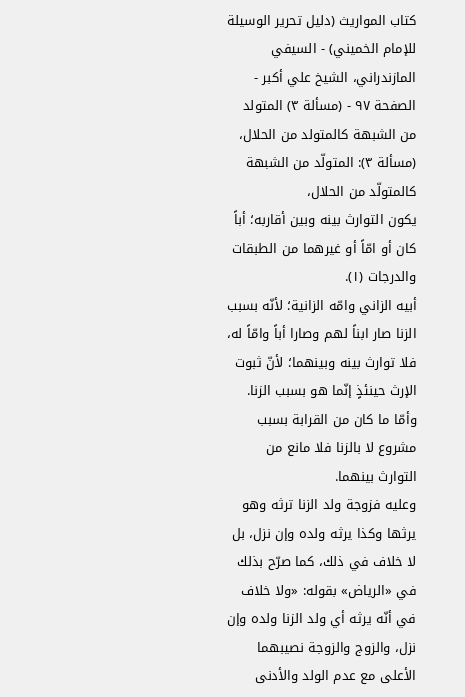كتاب المواريث (دليل تحرير الوسيلة للإمام الخميني) - السيفي المازندراني، الشيخ علي أكبر - الصفحة ٩٧ - (مسألة ٣) المتولد من الشبهة كالمتولد من الحلال،
(مسألة ٣): المتولّد من الشبهة كالمتولّد من الحلال،
يكون التوارث بينه وبين أقاربه؛ أباً كان أو امّاً أو غيرهما من الطبقات والدرجات (١).
أبيه الزاني وامّه الزانية؛ لأنّه بسبب الزنا صار ابناً لهم وصارا أباً وامّاً له، فلا توارث بينه وبينهما؛ لأنّ ثبوت الإرث حينئذٍ إنّما هو بسبب الزنا. وأمّا ما كان من القرابة بسبب مشروع لا بالزنا فلا مانع من التوارث بينهما.
وعليه فزوجة ولد الزنا ترثه وهو يرثها وكذا يرثه ولده وإن نزل، بل لا خلاف في ذلك، كما صرّح بذلك في «الرياض» بقوله: «ولا خلاف في أنّه يرثه أي ولد الزنا ولده وإن نزل، والزوج والزوجة نصيبهما الأعلى مع عدم الولد والأدنى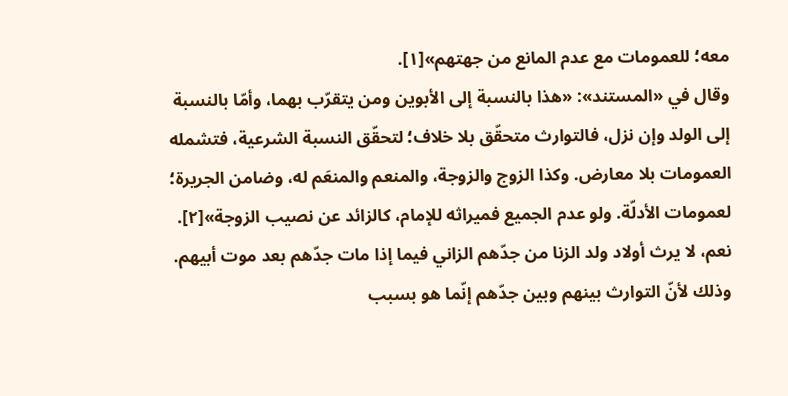معه؛ للعمومات مع عدم المانع من جهتهم»[١].
وقال في «المستند»: «هذا بالنسبة إلى الأبوين ومن يتقرّب بهما، وأمّا بالنسبة إلى الولد وإن نزل، فالتوارث متحقّق بلا خلاف؛ لتحقّق النسبة الشرعية، فتشمله العمومات بلا معارض. وكذا الزوج والزوجة، والمنعم والمنعَم له، وضامن الجريرة؛ لعمومات الأدلّة. ولو عدم الجميع فميراثه للإمام، كالزائد عن نصيب الزوجة»[٢].
نعم، لا يرث أولاد ولد الزنا من جدّهم الزاني فيما إذا مات جدّهم بعد موت أبيهم. وذلك لأنّ التوارث بينهم وبين جدّهم إنّما هو بسبب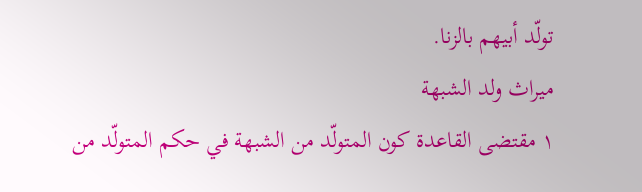تولّد أبيهم بالزنا.
ميراث ولد الشبهة
١ مقتضى القاعدة كون المتولّد من الشبهة في حكم المتولّد من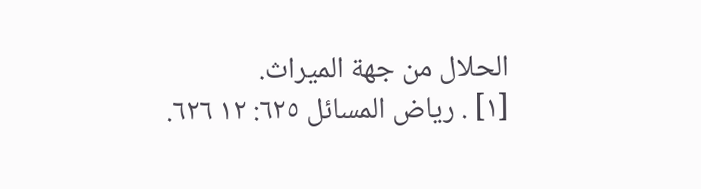الحلال من جهة الميراث.
[١] . رياض المسائل ٦٢٥: ١٢ ٦٢٦.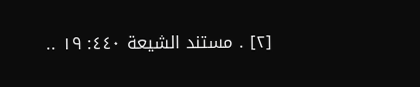[٢] . مستند الشيعة ٤٤٠: ١٩ ..